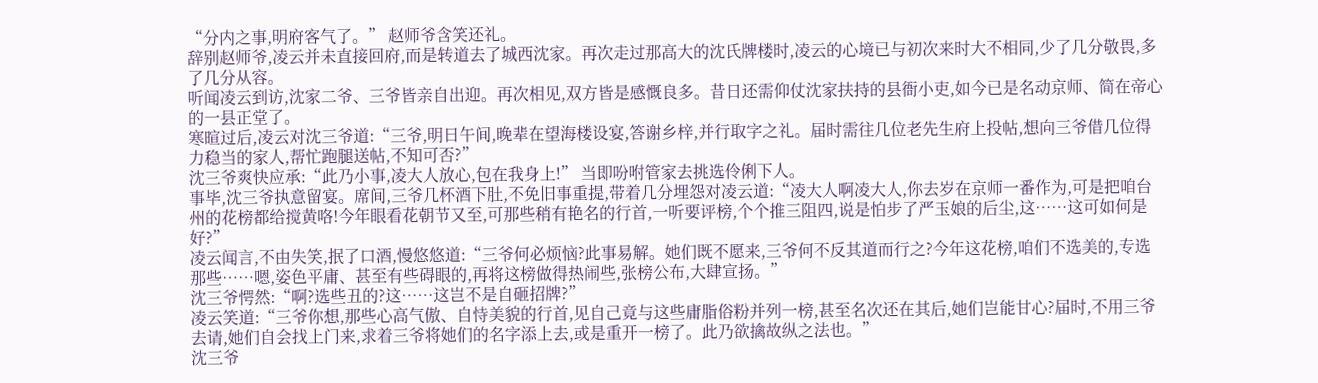“分内之事,明府客气了。” 赵师爷含笑还礼。
辞别赵师爷,凌云并未直接回府,而是转道去了城西沈家。再次走过那高大的沈氏牌楼时,凌云的心境已与初次来时大不相同,少了几分敬畏,多了几分从容。
听闻凌云到访,沈家二爷、三爷皆亲自出迎。再次相见,双方皆是感慨良多。昔日还需仰仗沈家扶持的县衙小吏,如今已是名动京师、简在帝心的一县正堂了。
寒暄过后,凌云对沈三爷道:“三爷,明日午间,晚辈在望海楼设宴,答谢乡梓,并行取字之礼。届时需往几位老先生府上投帖,想向三爷借几位得力稳当的家人,帮忙跑腿送帖,不知可否?”
沈三爷爽快应承:“此乃小事,凌大人放心,包在我身上!” 当即吩咐管家去挑选伶俐下人。
事毕,沈三爷执意留宴。席间,三爷几杯酒下肚,不免旧事重提,带着几分埋怨对凌云道:“凌大人啊凌大人,你去岁在京师一番作为,可是把咱台州的花榜都给搅黄咯!今年眼看花朝节又至,可那些稍有艳名的行首,一听要评榜,个个推三阻四,说是怕步了严玉娘的后尘,这……这可如何是好?”
凌云闻言,不由失笑,抿了口酒,慢悠悠道:“三爷何必烦恼?此事易解。她们既不愿来,三爷何不反其道而行之?今年这花榜,咱们不选美的,专选那些……嗯,姿色平庸、甚至有些碍眼的,再将这榜做得热闹些,张榜公布,大肆宣扬。”
沈三爷愕然:“啊?选些丑的?这……这岂不是自砸招牌?”
凌云笑道:“三爷你想,那些心高气傲、自恃美貌的行首,见自己竟与这些庸脂俗粉并列一榜,甚至名次还在其后,她们岂能甘心?届时,不用三爷去请,她们自会找上门来,求着三爷将她们的名字添上去,或是重开一榜了。此乃欲擒故纵之法也。”
沈三爷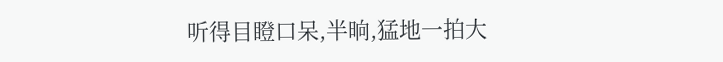听得目瞪口呆,半晌,猛地一拍大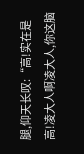腿,仰天长叹:“高!实在是高!凌大人啊凌大人,你这脑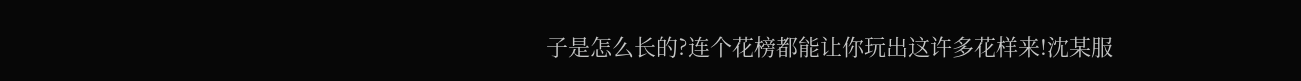子是怎么长的?连个花榜都能让你玩出这许多花样来!沈某服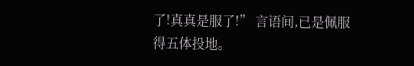了!真真是服了!” 言语间,已是佩服得五体投地。